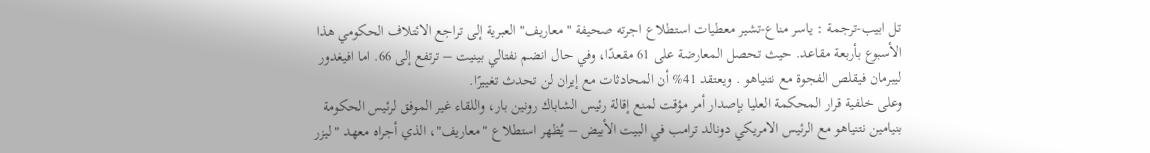تل ابيب-ترجمة : ياسر مناع-تشير معطيات استطلاع اجرته صحيفة "معاريف" العبرية إلى تراجع الائتلاف الحكومي هذا الأسبوع بأربعة مقاعد. حيث تحصل المعارضة على 61 مقعدًا، وفي حال انضم نفتالي بينيت – ترتفع إلى 66. اما افيغدور ليبرمان فيقلص الفجوة مع نتنياهو . ويعتقد 41% أن المحادثات مع إيران لن تحدث تغييرًا.
وعلى خلفية قرار المحكمة العليا بإصدار أمر مؤقت لمنع إقالة رئيس الشاباك رونين بار، واللقاء غير الموفق لرئيس الحكومة بنيامين نتنياهو مع الرئيس الامريكي دونالد ترامب في البيت الأبيض – يُظهر استطلاع "معاريف"، الذي أجراه معهد "ليزر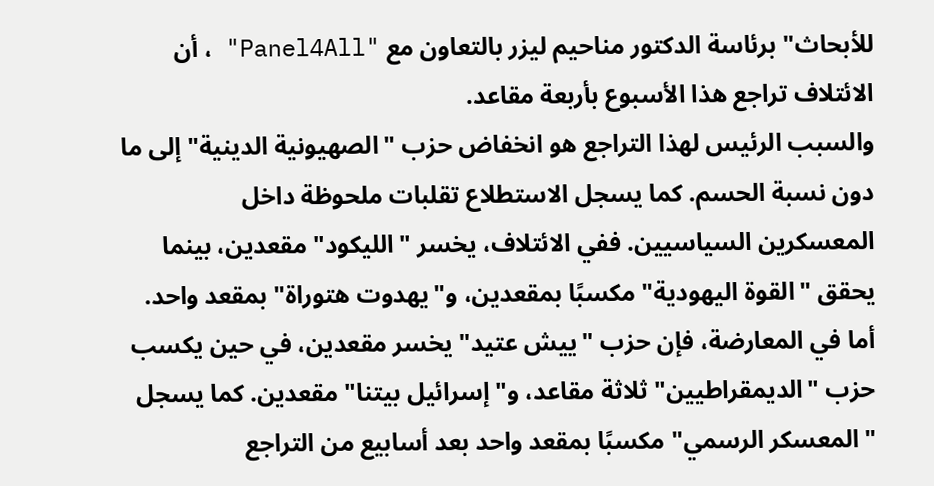للأبحاث" برئاسة الدكتور مناحيم ليزر بالتعاون مع "Panel4All" ، أن الائتلاف تراجع هذا الأسبوع بأربعة مقاعد.
والسبب الرئيس لهذا التراجع هو انخفاض حزب "الصهيونية الدينية" إلى ما دون نسبة الحسم. كما يسجل الاستطلاع تقلبات ملحوظة داخل المعسكرين السياسيين. ففي الائتلاف، يخسر "الليكود" مقعدين، بينما يحقق "القوة اليهودية" مكسبًا بمقعدين، و"يهدوت هتوراة" بمقعد واحد.
أما في المعارضة، فإن حزب "ييش عتيد" يخسر مقعدين، في حين يكسب حزب "الديمقراطيين" ثلاثة مقاعد، و"إسرائيل بيتنا" مقعدين. كما يسجل "المعسكر الرسمي" مكسبًا بمقعد واحد بعد أسابيع من التراجع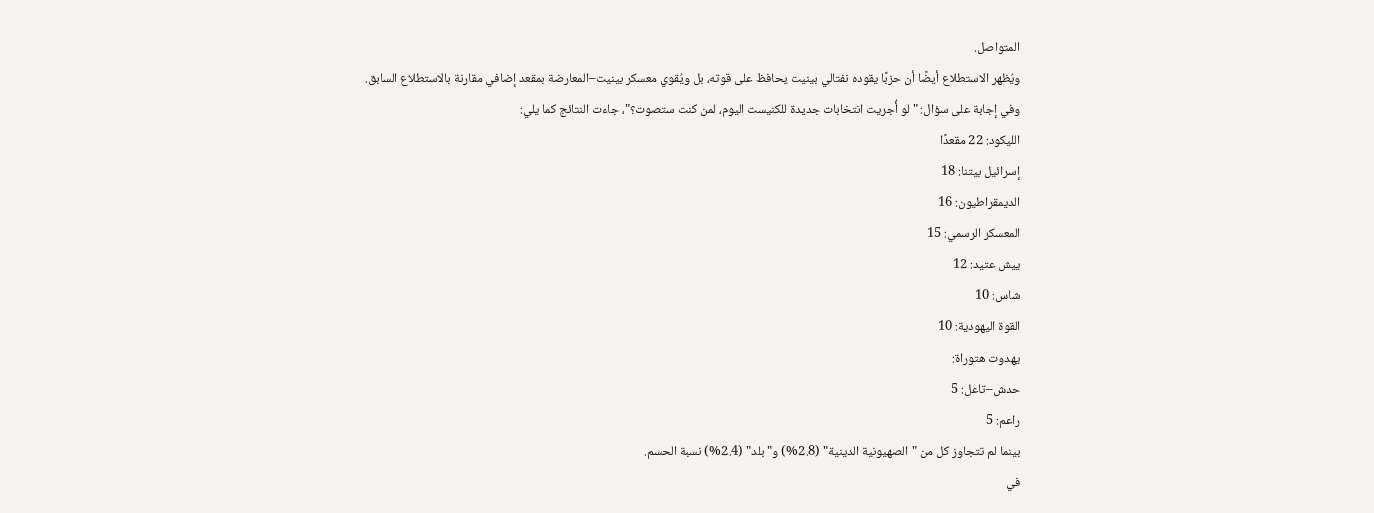المتواصل.
ويُظهر الاستطلاع أيضًا أن حزبًا يقوده نفتالي بينيت يحافظ على قوته، بل ويُقوي معسكر بينيت–المعارضة بمقعد إضافي مقارنة بالاستطلاع السابق.
وفي إجابة على سؤال: "لو أُجريت انتخابات جديدة للكنيست اليوم، لمن كنت ستصوت؟"، جاءت النتائج كما يلي:
الليكود: 22 مقعدًا
إسرائيل بيتنا: 18
الديمقراطيون: 16
المعسكر الرسمي: 15
ييش عتيد: 12
شاس: 10
القوة اليهودية: 10
يهدوت هتوراة:
حدش–تاعل: 5
راعم: 5
بينما لم تتجاوز كل من "الصهيونية الدينية" (2.8%) و"بلد" (2.4%) نسبة الحسم.
في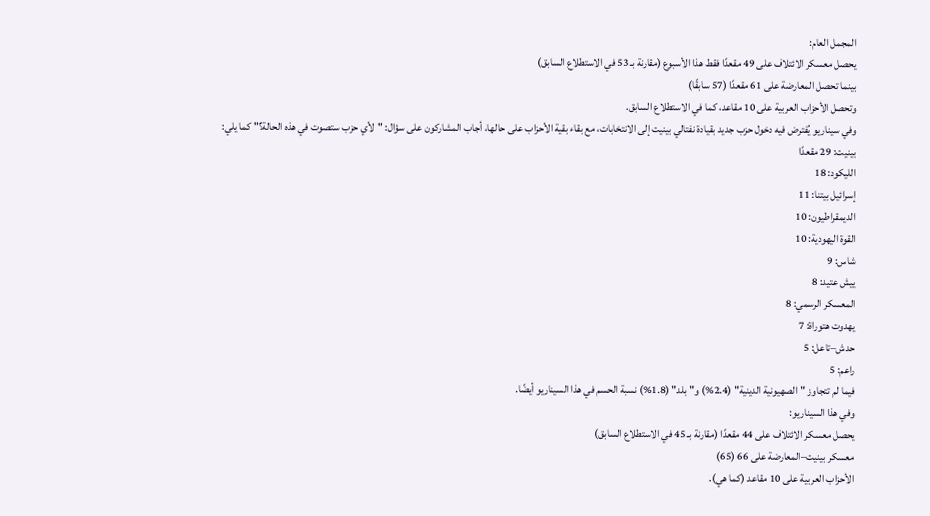المجمل العام:
يحصل معسكر الائتلاف على 49 مقعدًا فقط هذا الأسبوع (مقارنة بـ 53 في الاستطلاع السابق)
بينما تحصل المعارضة على 61 مقعدًا (57 سابقًا)
وتحصل الأحزاب العربية على 10 مقاعد، كما في الاستطلاع السابق.
وفي سيناريو يُفترض فيه دخول حزب جديد بقيادة نفتالي بينيت إلى الانتخابات، مع بقاء بقية الأحزاب على حالها، أجاب المشاركون على سؤال: "لأي حزب ستصوت في هذه الحالة؟" كما يلي:
بينيت: 29 مقعدًا
الليكود: 18
إسرائيل بيتنا: 11
الديمقراطيون: 10
القوة اليهودية: 10
شاس: 9
ييش عتيد: 8
المعسكر الرسمي: 8
يهدوت هتوراة: 7
حدش–تاعل: 5
راعم: 5
فيما لم تتجاوز "الصهيونية الدينية" (2.4%) و"بلد" (1.8%) نسبة الحسم في هذا السيناريو أيضًا.
وفي هذا السيناريو:
يحصل معسكر الائتلاف على 44 مقعدًا (مقارنة بـ 45 في الاستطلاع السابق)
معسكر بينيت–المعارضة على 66 (65)
الأحزاب العربية على 10 مقاعد (كما هي).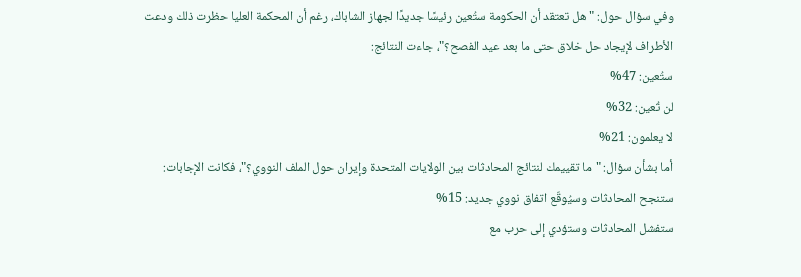وفي سؤال حول: "هل تعتقد أن الحكومة ستُعين رئيسًا جديدًا لجهاز الشاباك، رغم أن المحكمة العليا حظرت ذلك ودعت الأطراف لإيجاد حل خلاق حتى ما بعد عيد الفصح؟"، جاءت النتائج:
ستُعين: 47%
لن تُعين: 32%
لا يعلمون: 21%
أما بشأن سؤال: "ما تقييمك لنتائج المحادثات بين الولايات المتحدة وإيران حول الملف النووي؟"، فكانت الإجابات:
ستنجح المحادثات وسيُوقّع اتفاق نووي جديد: 15%
ستفشل المحادثات وستؤدي إلى حرب مع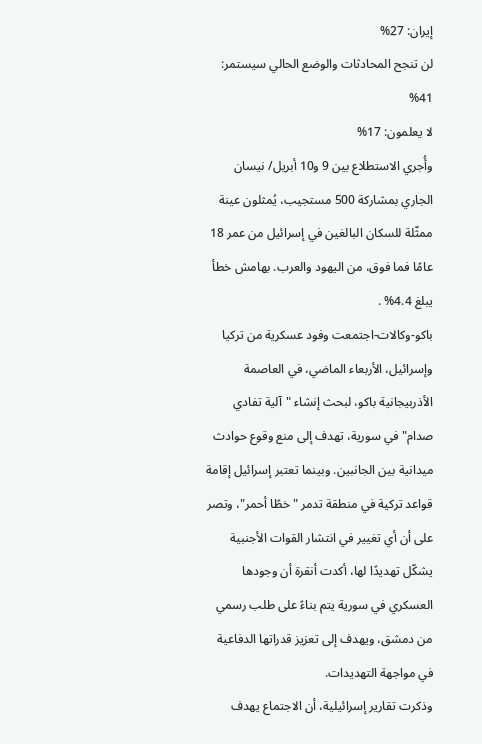إيران: 27%
لن تنجح المحادثات والوضع الحالي سيستمر: 41%
لا يعلمون: 17%
وأُجري الاستطلاع بين 9 و10 أبريل/ نيسان الجاري بمشاركة 500 مستجيب، يُمثلون عينة ممثّلة للسكان البالغين في إسرائيل من عمر 18 عامًا فما فوق، من اليهود والعرب. بهامش خطأ يبلغ 4.4% .
باكو-وكالات-اجتمعت وفود عسكرية من تركيا وإسرائيل، الأربعاء الماضي، في العاصمة الأذربيجانية باكو، لبحث إنشاء "آلية تفادي صدام" في سورية، تهدف إلى منع وقوع حوادث ميدانية بين الجانبين. وبينما تعتبر إسرائيل إقامة قواعد تركية في منطقة تدمر "خطًا أحمر"، وتصر على أن أي تغيير في انتشار القوات الأجنبية يشكّل تهديدًا لها، أكدت أنقرة أن وجودها العسكري في سورية يتم بناءً على طلب رسمي من دمشق، ويهدف إلى تعزيز قدراتها الدفاعية في مواجهة التهديدات.
وذكرت تقارير إسرائيلية، أن الاجتماع يهدف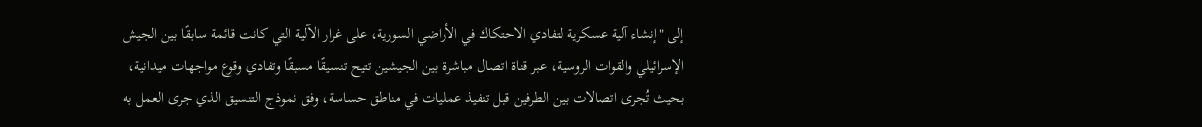إلى "إنشاء آلية عسكرية لتفادي الاحتكاك في الأراضي السورية، على غرار الآلية التي كانت قائمة سابقًا بين الجيش الإسرائيلي والقوات الروسية، عبر قناة اتصال مباشرة بين الجيشين تتيح تنسيقًا مسبقًا وتفادي وقوع مواجهات ميدانية، بحيث تُجرى اتصالات بين الطرفين قبل تنفيذ عمليات في مناطق حساسة، وفق نموذج التنسيق الذي جرى العمل به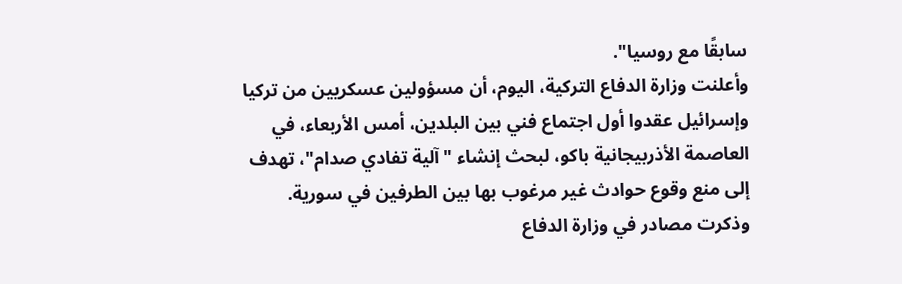سابقًا مع روسيا".
وأعلنت وزارة الدفاع التركية، اليوم، أن مسؤولين عسكريين من تركيا وإسرائيل عقدوا أول اجتماع فني بين البلدين، أمس الأربعاء، في العاصمة الأذربيجانية باكو، لبحث إنشاء "آلية تفادي صدام"، تهدف إلى منع وقوع حوادث غير مرغوب بها بين الطرفين في سورية.
وذكرت مصادر في وزارة الدفاع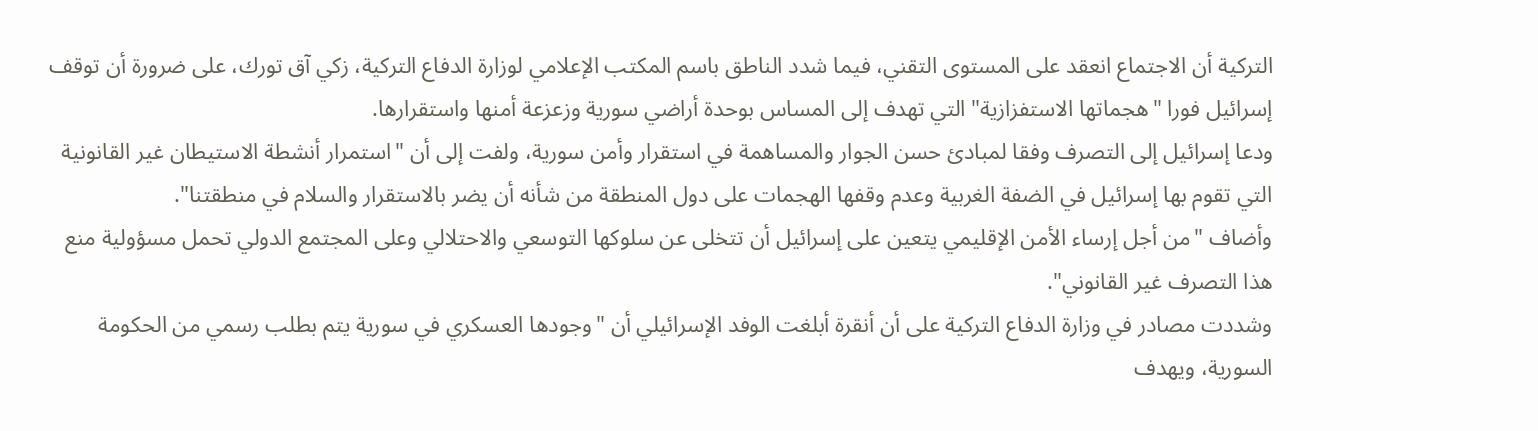التركية أن الاجتماع انعقد على المستوى التقني، فيما شدد الناطق باسم المكتب الإعلامي لوزارة الدفاع التركية، زكي آق تورك، على ضرورة أن توقف إسرائيل فورا "هجماتها الاستفزازية" التي تهدف إلى المساس بوحدة أراضي سورية وزعزعة أمنها واستقرارها.
ودعا إسرائيل إلى التصرف وفقا لمبادئ حسن الجوار والمساهمة في استقرار وأمن سورية، ولفت إلى أن "استمرار أنشطة الاستيطان غير القانونية التي تقوم بها إسرائيل في الضفة الغربية وعدم وقفها الهجمات على دول المنطقة من شأنه أن يضر بالاستقرار والسلام في منطقتنا".
وأضاف "من أجل إرساء الأمن الإقليمي يتعين على إسرائيل أن تتخلى عن سلوكها التوسعي والاحتلالي وعلى المجتمع الدولي تحمل مسؤولية منع هذا التصرف غير القانوني".
وشددت مصادر في وزارة الدفاع التركية على أن أنقرة أبلغت الوفد الإسرائيلي أن "وجودها العسكري في سورية يتم بطلب رسمي من الحكومة السورية، ويهدف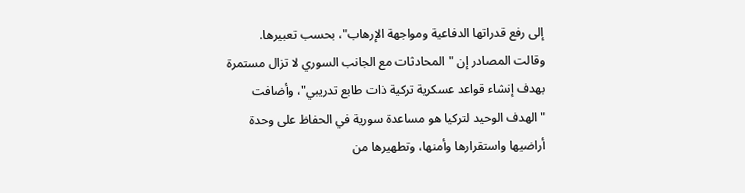إلى رفع قدراتها الدفاعية ومواجهة الإرهاب"، بحسب تعبيرها.
وقالت المصادر إن "المحادثات مع الجانب السوري لا تزال مستمرة بهدف إنشاء قواعد عسكرية تركية ذات طابع تدريبي"، وأضافت "الهدف الوحيد لتركيا هو مساعدة سورية في الحفاظ على وحدة أراضيها واستقرارها وأمنها، وتطهيرها من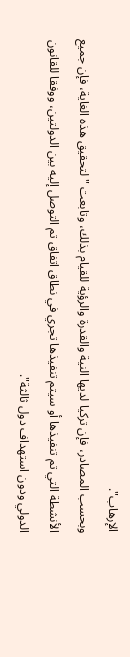الإرهاب".
وبحسب المصادر، فإن تركيا لديها النية والقدرة والرؤية للقيام بذلك، وتابعت "لتحقيق هذه الغاية، فإن جميع الأنشطة التي تم تنفيذها أو سيتم تنفيذها تجري في نطاق اتفاق تم التوصل إليه بين الدولتين، ووفقا للقانون الدولي ودون استهداف دول ثالثة".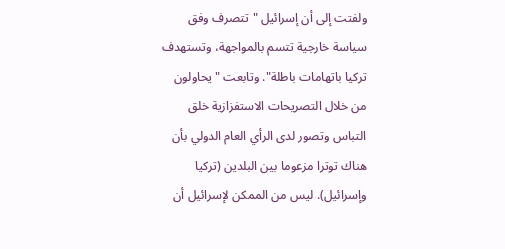ولفتت إلى أن إسرائيل "تتصرف وفق سياسة خارجية تتسم بالمواجهة، وتستهدف تركيا باتهامات باطلة". وتابعت "يحاولون من خلال التصريحات الاستفزازية خلق التباس وتصور لدى الرأي العام الدولي بأن هناك توترا مزعوما بين البلدين (تركيا وإسرائيل). ليس من الممكن لإسرائيل أن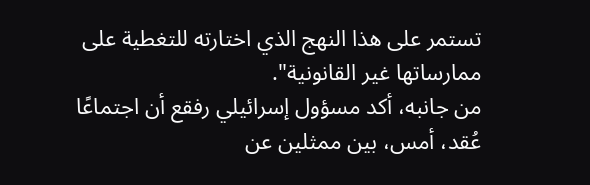تستمر على هذا النهج الذي اختارته للتغطية على ممارساتها غير القانونية".
من جانبه، أكد مسؤول إسرائيلي رفقع أن اجتماعًا عُقد، أمس، بين ممثلين عن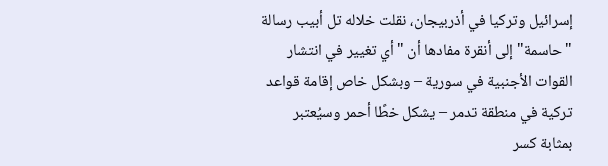إسرائيل وتركيا في أذربيجان، نقلت خلاله تل أبيب رسالة "حاسمة" إلى أنقرة مفادها أن "أي تغيير في انتشار القوات الأجنبية في سورية – وبشكل خاص إقامة قواعد تركية في منطقة تدمر – يشكل خطًا أحمر وسيُعتبر بمثابة كسر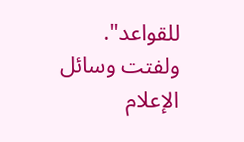للقواعد".
ولفتت وسائل الإعلام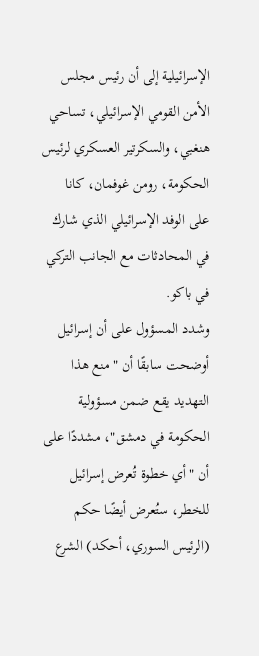الإسرائيلية إلى أن رئيس مجلس الأمن القومي الإسرائيلي، تساحي هنغبي، والسكرتير العسكري لرئيس الحكومة، رومن غوفمان، كانا على الوفد الإسرائيلي الذي شارك في المحادثات مع الجانب التركي في باكو.
وشدد المسؤول على أن إسرائيل أوضحت سابقًا أن "منع هذا التهديد يقع ضمن مسؤولية الحكومة في دمشق"، مشددًا على أن "أي خطوة تُعرض إسرائيل للخطر، ستُعرض أيضًا حكم (الرئيس السوري، أحكد) الشرع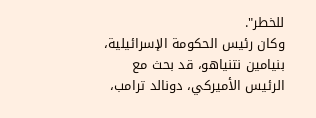للخطر".
وكان رئيس الحكومة الإسرائيلية، بنيامين نتنياهو، قد بحث مع الرئيس الأميركي، دونالد ترامب،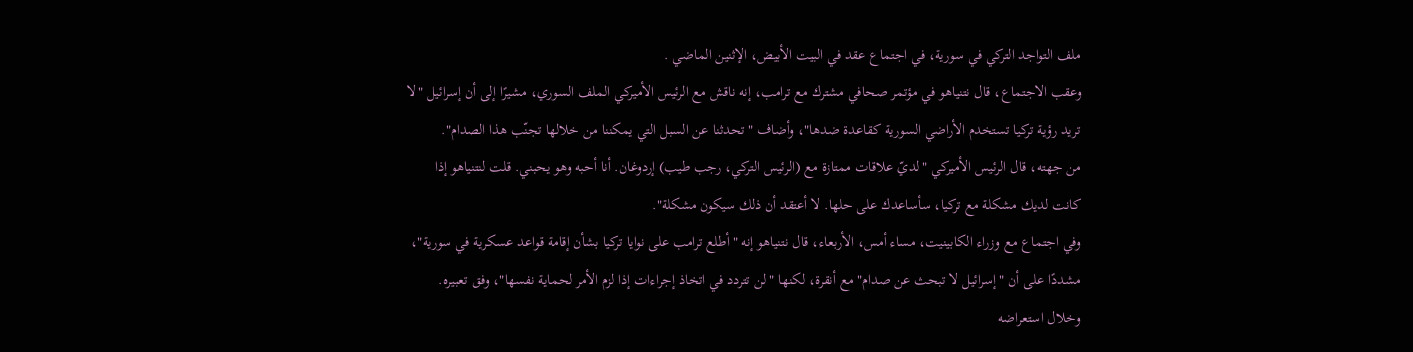ملف التواجد التركي في سورية، في اجتماع عقد في البيت الأبيض، الإثنين الماضي .
وعقب الاجتماع، قال نتنياهو في مؤتمر صحافي مشترك مع ترامب، إنه ناقش مع الرئيس الأميركي الملف السوري، مشيرًا إلى أن إسرائيل "لا تريد رؤية تركيا تستخدم الأراضي السورية كقاعدة ضدها"، وأضاف "تحدثنا عن السبل التي يمكننا من خلالها تجنّب هذا الصدام".
من جهته، قال الرئيس الأميركي "لديّ علاقات ممتازة مع (الرئيس التركي، رجب طيب) إردوغان. أنا أحبه وهو يحبني. قلت لنتنياهو إذا كانت لديك مشكلة مع تركيا، سأساعدك على حلها. لا أعتقد أن ذلك سيكون مشكلة".
وفي اجتماع مع وزراء الكابينيت، مساء أمس، الأربعاء، قال نتنياهو إنه "أطلع ترامب على نوايا تركيا بشأن إقامة قواعد عسكرية في سورية"، مشددًا على أن "إسرائيل لا تبحث عن صدام" مع أنقرة، لكنها "لن تتردد في اتخاذ إجراءات إذا لزم الأمر لحماية نفسها"، وفق تعبيره.
وخلال استعراضه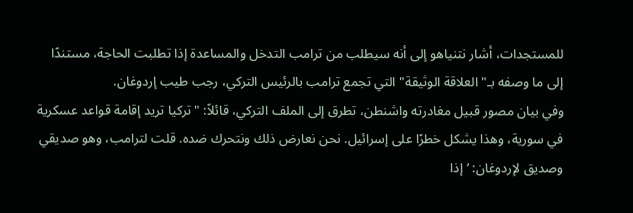للمستجدات، أشار نتنياهو إلى أنه سيطلب من ترامب التدخل والمساعدة إذا تطلبت الحاجة، مستندًا إلى ما وصفه بـ"العلاقة الوثيقة" التي تجمع ترامب بالرئيس التركي، رجب طيب إردوغان.
وفي بيان مصور قبيل مغادرته واشنطن، تطرق إلى الملف التركي، قائلاً: "تركيا تريد إقامة قواعد عسكرية في سورية، وهذا يشكل خطرًا على إسرائيل. نحن نعارض ذلك ونتحرك ضده. قلت لترامب، وهو صديقي وصديق لإردوغان: ’إذا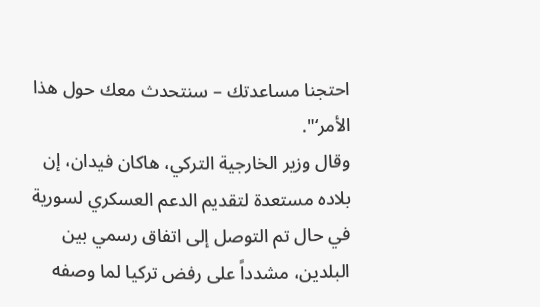احتجنا مساعدتك – سنتحدث معك حول هذا الأمر‘".
وقال وزير الخارجية التركي، هاكان فيدان، إن بلاده مستعدة لتقديم الدعم العسكري لسورية في حال تم التوصل إلى اتفاق رسمي بين البلدين، مشدداً على رفض تركيا لما وصفه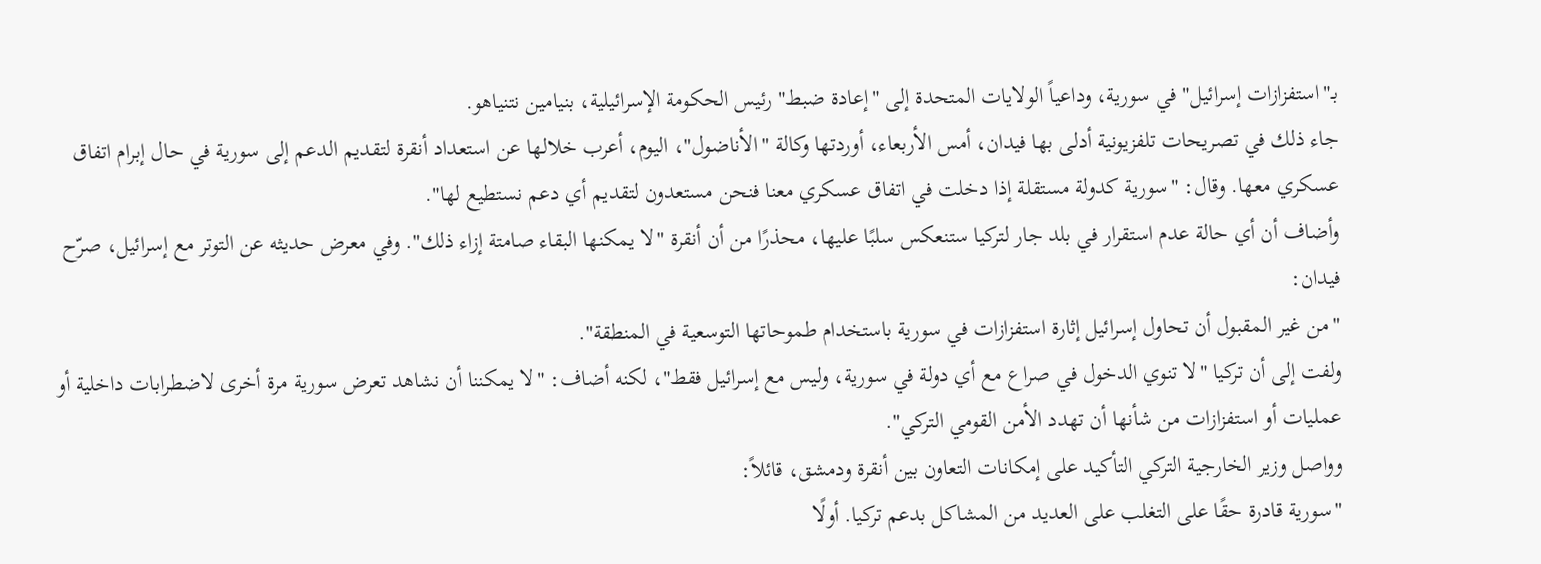بـ"استفزازات إسرائيل" في سورية، وداعياً الولايات المتحدة إلى "إعادة ضبط" رئيس الحكومة الإسرائيلية، بنيامين نتنياهو.
جاء ذلك في تصريحات تلفزيونية أدلى بها فيدان، أمس الأربعاء، أوردتها وكالة "الأناضول"، اليوم، أعرب خلالها عن استعداد أنقرة لتقديم الدعم إلى سورية في حال إبرام اتفاق عسكري معها. وقال: "سورية كدولة مستقلة إذا دخلت في اتفاق عسكري معنا فنحن مستعدون لتقديم أي دعم نستطيع لها".
وأضاف أن أي حالة عدم استقرار في بلد جار لتركيا ستنعكس سلبًا عليها، محذرًا من أن أنقرة "لا يمكنها البقاء صامتة إزاء ذلك". وفي معرض حديثه عن التوتر مع إسرائيل، صرّح فيدان:
"من غير المقبول أن تحاول إسرائيل إثارة استفزازات في سورية باستخدام طموحاتها التوسعية في المنطقة".
ولفت إلى أن تركيا "لا تنوي الدخول في صراع مع أي دولة في سورية، وليس مع إسرائيل فقط"، لكنه أضاف: "لا يمكننا أن نشاهد تعرض سورية مرة أخرى لاضطرابات داخلية أو عمليات أو استفزازات من شأنها أن تهدد الأمن القومي التركي".
وواصل وزير الخارجية التركي التأكيد على إمكانات التعاون بين أنقرة ودمشق، قائلاً:
"سورية قادرة حقًا على التغلب على العديد من المشاكل بدعم تركيا. أولًا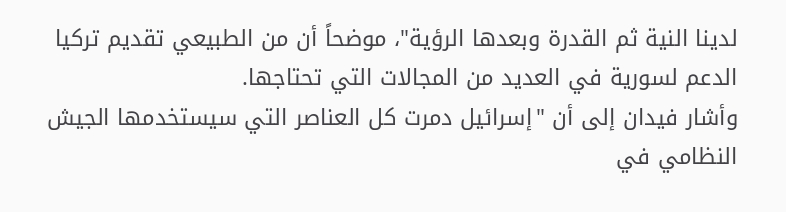لدينا النية ثم القدرة وبعدها الرؤية"، موضحاً أن من الطبيعي تقديم تركيا الدعم لسورية في العديد من المجالات التي تحتاجها.
وأشار فيدان إلى أن "إسرائيل دمرت كل العناصر التي سيستخدمها الجيش النظامي في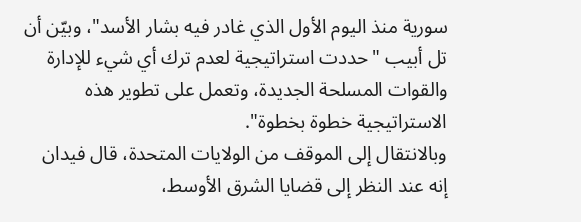سورية منذ اليوم الأول الذي غادر فيه بشار الأسد"، وبيّن أن تل أبيب "حددت استراتيجية لعدم ترك أي شيء للإدارة والقوات المسلحة الجديدة، وتعمل على تطوير هذه الاستراتيجية خطوة بخطوة".
وبالانتقال إلى الموقف من الولايات المتحدة، قال فيدان إنه عند النظر إلى قضايا الشرق الأوسط،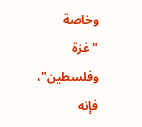وخاصة "غزة وفلسطين"، فإنه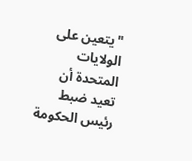"يتعين على الولايات المتحدة أن تعيد ضبط رئيس الحكومة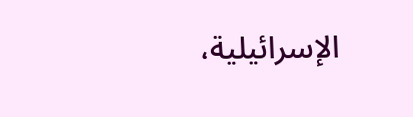الإسرائيلية،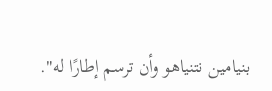بنيامين نتنياهو وأن ترسم إطارًا له".